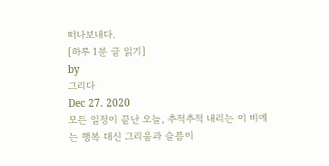떠나보내다.
[하루 1분 글 읽기]
by
그리다
Dec 27. 2020
모든 일정이 끝난 오늘, 추적추적 내리는 이 비에는 행복 대신 그리움과 슬픔이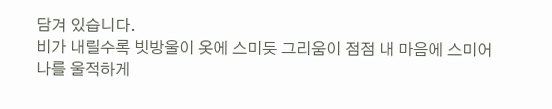담겨 있습니다.
비가 내릴수록 빗방울이 옷에 스미듯 그리움이 점점 내 마음에 스미어 나를 울적하게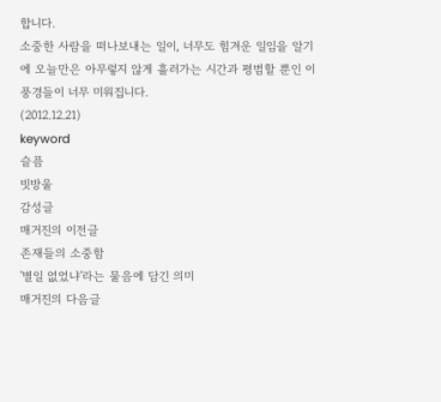합니다.
소중한 사람을 떠나보내는 일이, 너무도 힘겨운 일임을 알기에 오늘만은 아무렇지 않게 흘러가는 시간과 평범할 뿐인 이 풍경들이 너무 미워집니다.
(2012.12.21)
keyword
슬픔
빗방울
감성글
매거진의 이전글
존재들의 소중함
'별일 없었냐'라는 물음에 담긴 의미
매거진의 다음글